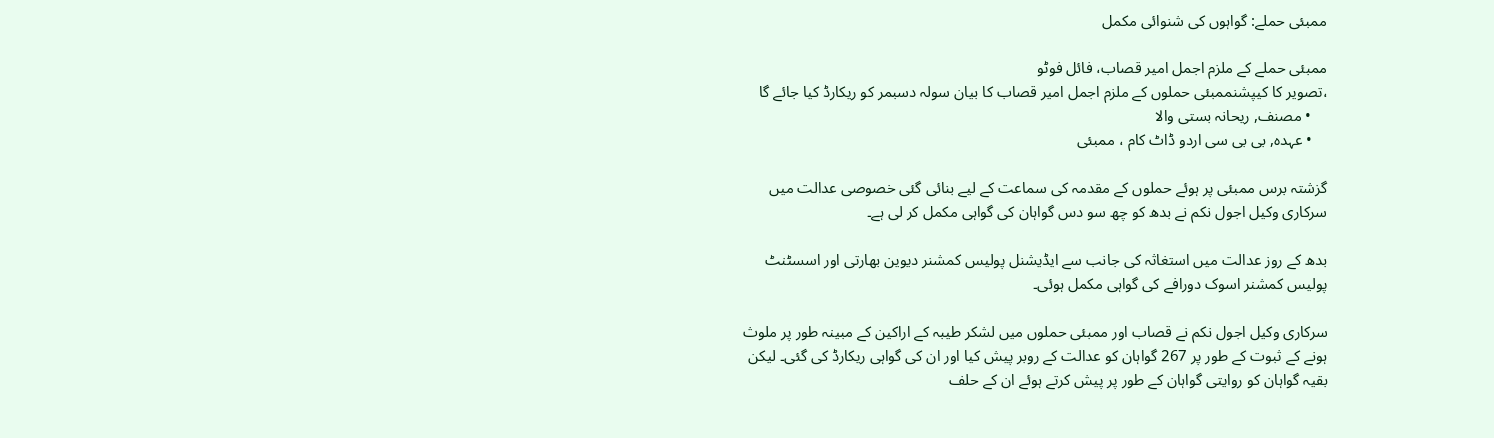ممبئی حملے: گواہوں کی شنوائی مکمل

ممبئی حملے کے ملزم اجمل امیر قصاب، فائل فوٹو
،تصویر کا کیپشنممبئی حملوں کے ملزم اجمل امیر قصاب کا بیان سولہ دسبمر کو ریکارڈ کیا جائے گا
    • مصنف, ریحانہ بستی والا
    • عہدہ, بی بی سی اردو ڈاٹ کام ، ممبئی

گزشتہ برس ممبئی پر ہوئے حملوں کے مقدمہ کی سماعت کے لیے بنائی گئی خصوصی عدالت میں سرکاری وکیل اجول نکم نے بدھ کو چھ سو دس گواہان کی گواہی مکمل کر لی ہے۔

بدھ کے روز عدالت میں استغاثہ کی جانب سے ایڈیشنل پولیس کمشنر دیوین بھارتی اور اسسٹنٹ پولیس کمشنر اسوک دورافے کی گواہی مکمل ہوئی۔

سرکاری وکیل اجول نکم نے قصاب اور ممبئی حملوں میں لشکر طیبہ کے اراکین کے مبینہ طور پر ملوث ہونے کے ثبوت کے طور پر 267 گواہان کو عدالت کے روبر پیش کیا اور ان کی گواہی ریکارڈ کی گئی۔ لیکن بقیہ گواہان کو روایتی گواہان کے طور پر پیش کرتے ہوئے ان کے حلف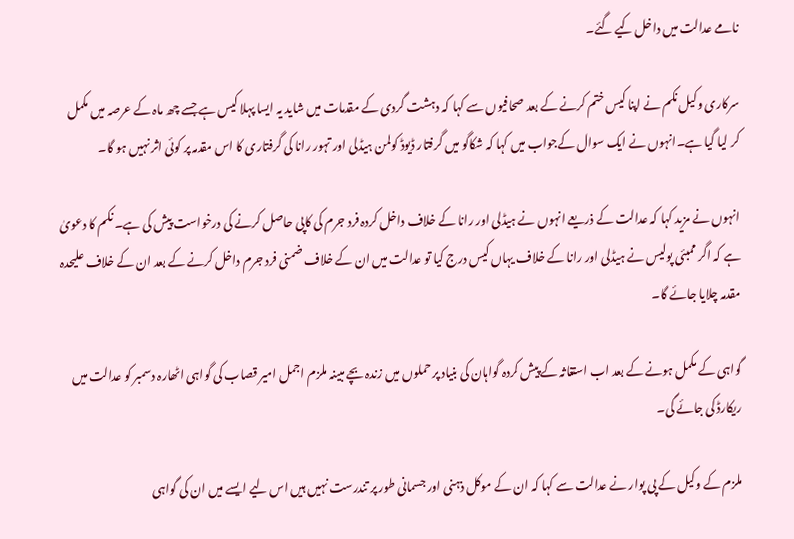نامے عدالت میں داخل کیے گئے۔

سرکاری وکیل نکم نے اپنا کیس ختم کرنے کے بعد صحافیوں سے کہا کہ دہشت گردی کے مقدمات میں شاید یہ ایسا پہلا کیس ہے جسے چھ ماہ کے عرصہ میں مکمل کر لیا گیا ہے۔انہوں نے ایک سوال کےجواب میں کہا کہ شکاگو میں گرفتار ڈیوڈ کولمن ہیڈلی اور تہور رانا کی گرفتاری کا اس مقدمہ پر کوئی اثر نہیں ہو گا۔

انہوں نے مزید کہا کہ عدالت کے ذریعے انہوں نے ہیڈلی اور رانا کے خلاف داخل کردہ فرد جرم کی کاپی حاصل کرنے کی درخواست پیش کی ہے۔ نکم کا دعویٰ ہے کہ اگر ممبئی پولیس نے ہیڈلی اور رانا کے خلاف یہاں کیس درج کیا تو عدالت میں ان کے خلاف ضمنی فرد جرم داخل کرنے کے بعد ان کے خلاف علیحدہ مقدمہ چلایا جائے گا۔

گواہی کے مکمل ہونے کے بعد اب استغاثہ کے پیش کردہ گواہان کی بنیاد پر حملوں میں زندہ بچے مبینہ ملزم اجمل امیر قصاب کی گواہی اٹھارہ دسمبر کو عدالت میں ریکارڈ کی جائے گی۔

ملزم کے وکیل کے پی پوار نے عدالت سے کہا کہ ان کے موکل ذہنی اور جسمانی طور پر تندرست نہیں ہیں اس لیے ایسے میں ان کی گواہی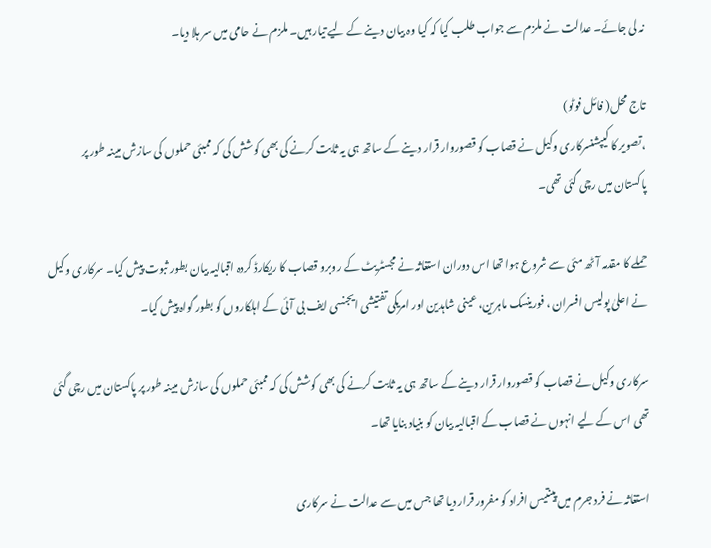نہ لی جائے۔ عدالت نے ملزم سے جواب طلب کیا کہ کیا وہ بیان دینے کے لیے تیار ہیں۔ ملزم نے حامی میں سر ہلا دیا۔

تاج محل( فائل فوٹو)
،تصویر کا کیپشنسرکاری وکیل نے قصاب کو قصوروار قرار دینے کے ساتھ ہی یہ ثابت کرنے کی بھی کوشش کی کہ ممبئی حملوں کی سازش مبینہ طور پر پاکستان میں رچی گئی تھی۔

حملے کا مقدمہ آٹھ مئی سے شروع ہوا تھا اس دوران استغاثہ نے مجسٹریٹ کے روبرو قصاب کا ریکارڈ کردہ اقبالیہ بیان بطور ثبوت پیش کیا۔ سرکاری وکیل نے اعلیٰ پولیس افسران ، فورینسک ماہرین، عینی شاہدین اور امریکی تفتیشی ایجنسی ایف بی آئی کے اہلکاروں کو بطور گواہ پیش کیا۔

سرکاری وکیل نے قصاب کو قصوروار قرار دینے کے ساتھ ہی یہ ثابت کرنے کی بھی کوشش کی کہ ممبئی حملوں کی سازش مبینہ طور پر پاکستان میں رچی گئی تھی اس کے لیے انہوں نے قصاب کے اقبالیہ بیان کو بنیاد بنایا تھا۔

استغاثہ نے فرد جرم میں پینتیس افراد کو مفرور قرار دیا تھا جس میں سے عدالت نے سرکاری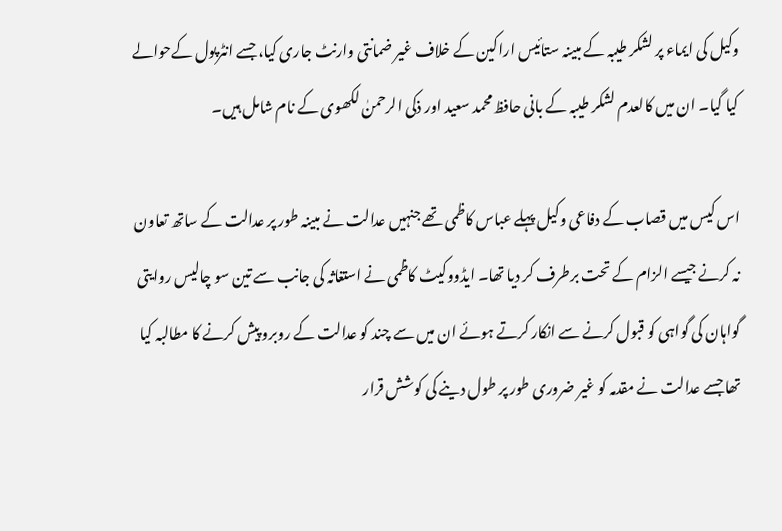وکیل کی ایماء پر لشکر طیبہ کے مبینہ ستائیس اراکین کے خلاف غیر ضمانتی وارنٹ جاری کیا، جسے انٹرپول کےحوالے کیا گیا۔ ان میں کالعدم لشکر طیبہ کے بانی حافظ محمد سعید اور ذکی الرحمنٰ لکھوی کے نام شامل ہیں۔

اس کیس میں قصاب کے دفاعی وکیل پہلے عباس کاظمی تھے جنہیں عدالت نے مبینہ طور پر عدالت کے ساتھ تعاون نہ کرنے جیسے الزام کے تحت برطرف کر دیا تھا۔ ایڈووکیٹ کاظمی نے استغاثہ کی جانب سے تین سو چالیس روایتی گواہان کی گواہی کو قبول کرنے سے انکار کرتے ہوئے ان میں سے چند کو عدالت کے روبرو پیش کرنے کا مطالبہ کیا تھا جسے عدالت نے مقدمہ کو غیر ضروری طور پر طول دینے کی کوشش قرار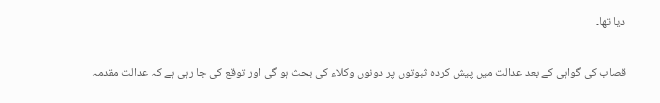دیا تھا۔

قصاب کی گواہی کے بعد عدالت میں پیش کردہ ثبوتوں پر دونوں وکلاء کی بحث ہو گی اور توقع کی جا رہی ہے کہ عدالت مقدمہ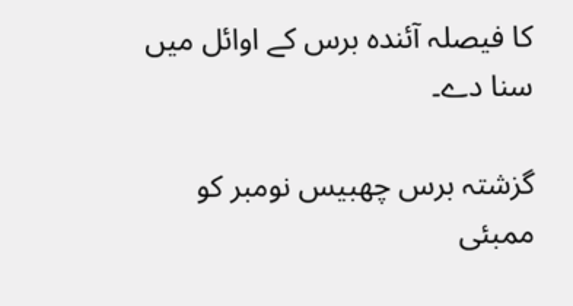کا فیصلہ آئندہ برس کے اوائل میں سنا دے۔

گزشتہ برس چھبیس نومبر کو ممبئی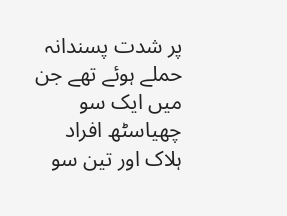پر شدت پسندانہ حملے ہوئے تھے جن میں ایک سو چھیاسٹھ افراد ہلاک اور تین سو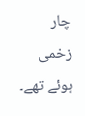چار زخمی ہوئے تھے۔